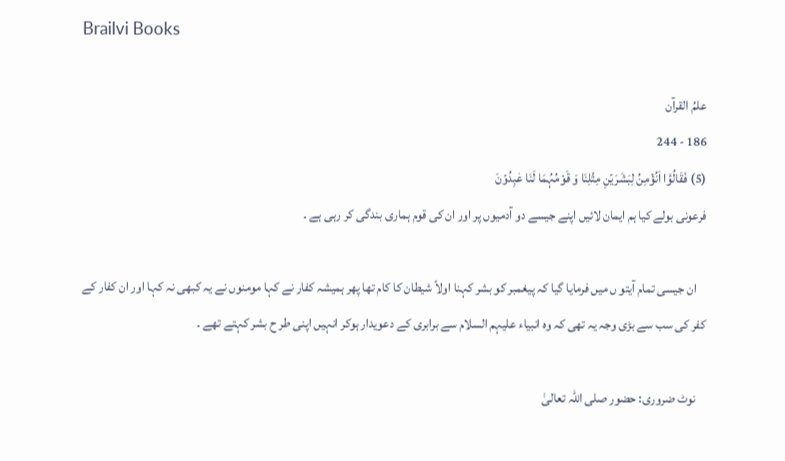Brailvi Books

علمُ القرآن
186 - 244
(5) فَقَالُوۡۤا اَنُؤْمِنُ لِبَشَرَیۡنِ مِثْلِنَا وَ قَوْمُہُمَا لَنَا عٰبِدُوۡنَ
فرعونی بولے کیا ہم ایمان لائیں اپنے جیسے دو آدمیوں پر اور ان کی قوم ہماری بندگی کر رہی ہے ۔

    ان جیسی تمام آیتو ں میں فرمایا گیا کہ پیغمبر کو بشر کہنا اولاً شیطان کا کام تھا پھر ہمیشہ کفار نے کہا مومنوں نے یہ کبھی نہ کہا اور ان کفار کے کفر کی سب سے بڑی وجہ یہ تھی کہ وہ انبیاء علیہم السلام سے برابری کے دعویدار ہوکر انہیں اپنی طر ح بشر کہتے تھے ۔

    نوٹ ضروری: حضور صلی اللہ تعالیٰ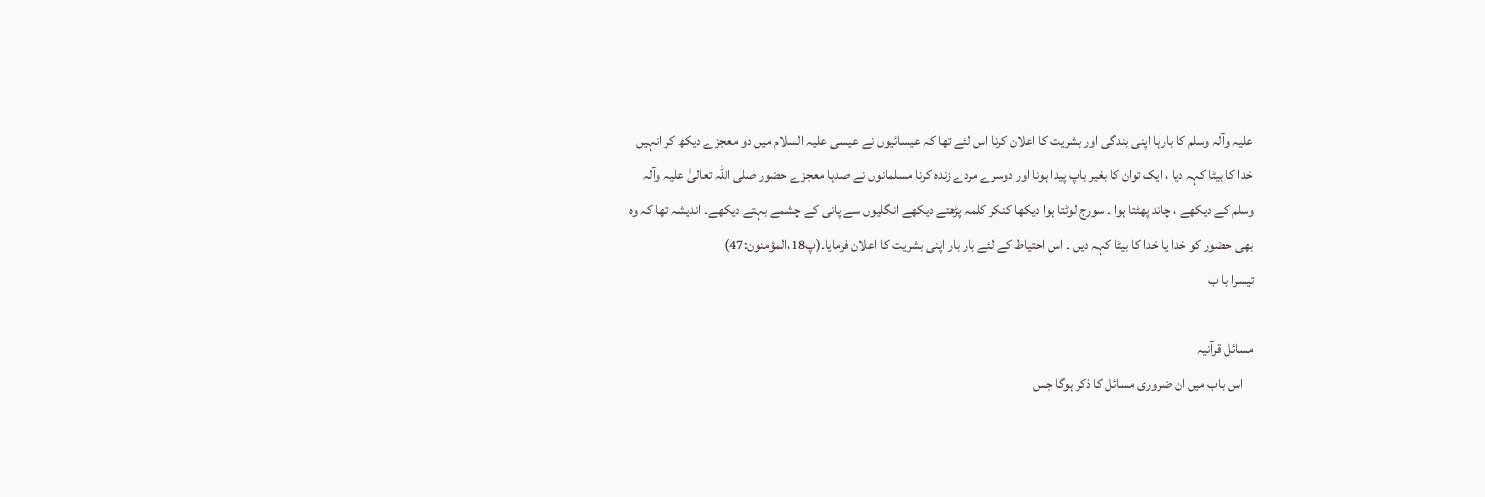علیہ وآلہ وسلم کا بارہا اپنی بندگی اور بشریت کا اعلان کرنا اس لئے تھا کہ عیسائیوں نے عیسی علیہ السلام میں دو معجزے دیکھ کر انہیں خدا کا بیٹا کہہ دیا ، ایک توان کا بغیر باپ پیدا ہونا اور دوسرے مردے زندہ کرنا مسلمانوں نے صدہا معجزے حضور صلی اللہ تعالیٰ علیہ وآلہ وسلم کے دیکھے ، چاند پھٹتا ہوا ۔ سورج لوٹتا ہوا دیکھا کنکر کلمہ پڑھتے دیکھے انگلیوں سے پانی کے چشمے بہتے دیکھے۔ اندیشہ تھا کہ وہ بھی حضور کو خدا یا خدا کا بیٹا کہہ دیں ۔ اس احتیاط کے لئے بار بار اپنی بشریت کا اعلان فرمایا۔(پ18،المؤمنون:47)
تیسرا با ب

مسائل قرآنیہ
    اس باب میں ان ضروری مسائل کا ذکر ہوگا جس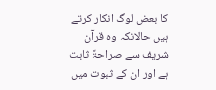کا بعض لوگ انکار کرتے ہیں حالانکہ وہ قرآن شریف سے صراحۃً ثابت ہے اور ان کے ثبوت میں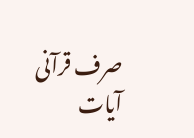صرف قرآنی آیات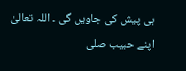ہی پیش کی جاویں گی ۔ اللہ تعالیٰ اپنے حبیب صلی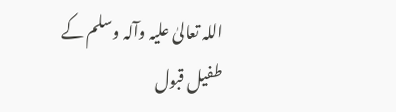اللہ تعالیٰ علیہ وآلہ وسلم کے طفیل قبول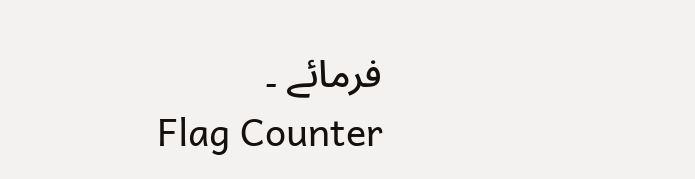فرمائے ۔
Flag Counter